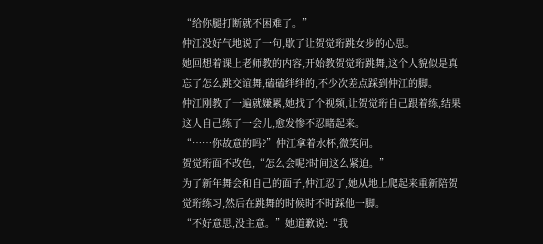“给你腿打断就不困难了。”
仲江没好气地说了一句,歇了让贺觉珩跳女步的心思。
她回想着课上老师教的内容,开始教贺觉珩跳舞,这个人貌似是真忘了怎么跳交谊舞,磕磕绊绊的,不少次差点踩到仲江的脚。
仲江刚教了一遍就嫌累,她找了个视频,让贺觉珩自己跟着练,结果这人自己练了一会儿,愈发惨不忍睹起来。
“……你故意的吗?”仲江拿着水杯,微笑问。
贺觉珩面不改色,“怎么会呢?时间这么紧迫。”
为了新年舞会和自己的面子,仲江忍了,她从地上爬起来重新陪贺觉珩练习,然后在跳舞的时候时不时踩他一脚。
“不好意思,没主意。”她道歉说:“我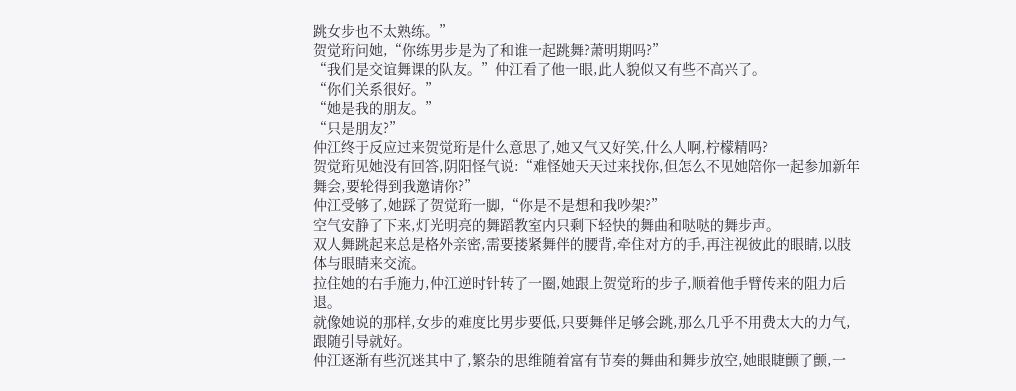跳女步也不太熟练。”
贺觉珩问她,“你练男步是为了和谁一起跳舞?萧明期吗?”
“我们是交谊舞课的队友。”仲江看了他一眼,此人貌似又有些不高兴了。
“你们关系很好。”
“她是我的朋友。”
“只是朋友?”
仲江终于反应过来贺觉珩是什么意思了,她又气又好笑,什么人啊,柠檬精吗?
贺觉珩见她没有回答,阴阳怪气说:“难怪她天天过来找你,但怎么不见她陪你一起参加新年舞会,要轮得到我邀请你?”
仲江受够了,她踩了贺觉珩一脚,“你是不是想和我吵架?”
空气安静了下来,灯光明亮的舞蹈教室内只剩下轻快的舞曲和哒哒的舞步声。
双人舞跳起来总是格外亲密,需要搂紧舞伴的腰背,牵住对方的手,再注视彼此的眼睛,以肢体与眼睛来交流。
拉住她的右手施力,仲江逆时针转了一圈,她跟上贺觉珩的步子,顺着他手臂传来的阻力后退。
就像她说的那样,女步的难度比男步要低,只要舞伴足够会跳,那么几乎不用费太大的力气,跟随引导就好。
仲江逐渐有些沉迷其中了,繁杂的思维随着富有节奏的舞曲和舞步放空,她眼睫颤了颤,一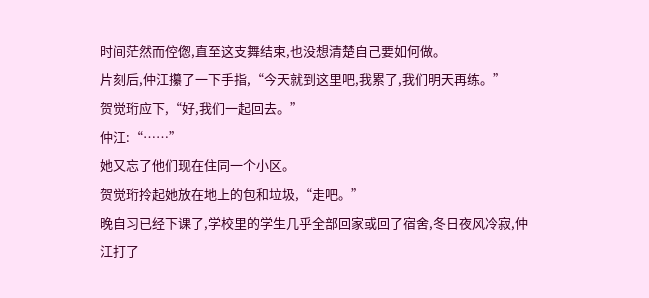时间茫然而倥偬,直至这支舞结束,也没想清楚自己要如何做。
片刻后,仲江攥了一下手指,“今天就到这里吧,我累了,我们明天再练。”
贺觉珩应下,“好,我们一起回去。”
仲江:“……”
她又忘了他们现在住同一个小区。
贺觉珩拎起她放在地上的包和垃圾,“走吧。”
晚自习已经下课了,学校里的学生几乎全部回家或回了宿舍,冬日夜风冷寂,仲江打了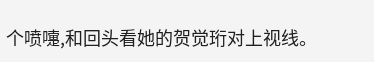个喷嚏,和回头看她的贺觉珩对上视线。